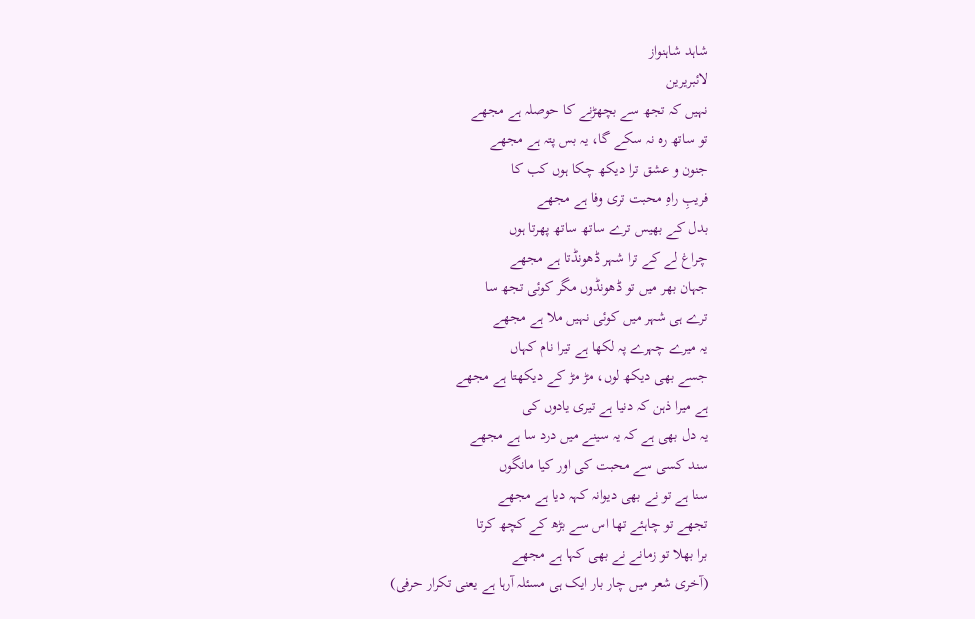شاہد شاہنواز
لائبریرین
نہیں کہ تجھ سے بچھڑنے کا حوصلہ ہے مجھے
تو ساتھ رہ نہ سکے گا، یہ بس پتہ ہے مجھے
جنون و عشق ترا دیکھ چکا ہوں کب کا
فریبِ راہِ محبت تری وفا ہے مجھے
بدل کے بھیس ترے ساتھ ساتھ پھرتا ہوں
چراغ لے کے ترا شہر ڈھونڈتا ہے مجھے
جہان بھر میں تو ڈھونڈوں مگر کوئی تجھ سا
ترے ہی شہر میں کوئی نہیں ملا ہے مجھے
یہ میرے چہرے پہ لکھا ہے تیرا نام کہاں
جسے بھی دیکھ لوں، مڑ مڑ کے دیکھتا ہے مجھے
ہے میرا ذہن کہ دنیا ہے تیری یادوں کی
یہ دل بھی ہے کہ یہ سینے میں درد سا ہے مجھے
سند کسی سے محبت کی اور کیا مانگوں
سنا ہے تو نے بھی دیوانہ کہہ دیا ہے مجھے
تجھے تو چاہئے تھا اس سے بڑھ کے کچھ کرتا
برا بھلا تو زمانے نے بھی کہا ہے مجھے
(آخری شعر میں چار بار ایک ہی مسئلہ آرہا ہے یعنی تکرار حرفی)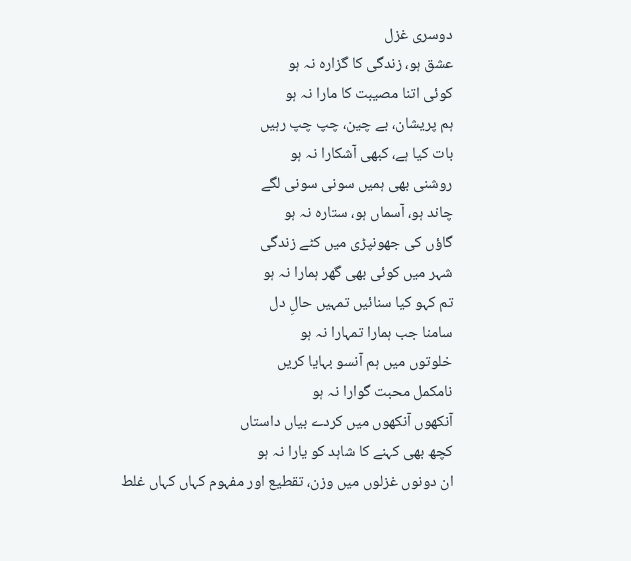دوسری غزل
عشق ہو، زندگی کا گزارہ نہ ہو
کوئی اتنا مصیبت کا مارا نہ ہو
ہم پریشان، بے چین، چپ چپ رہیں
بات کیا ہے، کبھی آشکارا نہ ہو
روشنی بھی ہمیں سونی سونی لگے
چاند ہو، آسماں ہو، ستارہ نہ ہو
گاؤں کی جھونپڑی میں کٹے زندگی
شہر میں کوئی بھی گھر ہمارا نہ ہو
تم کہو کیا سنائیں تمہیں حالِ دل
سامنا جب ہمارا تمہارا نہ ہو
خلوتوں میں ہم آنسو بہایا کریں
نامکمل محبت گوارا نہ ہو
آنکھوں آنکھوں میں کردے بیاں داستاں
کچھ بھی کہنے کا شاہد کو یارا نہ ہو
ان دونوں غزلوں میں وزن، تقطیع اور مفہوم کہاں کہاں غلط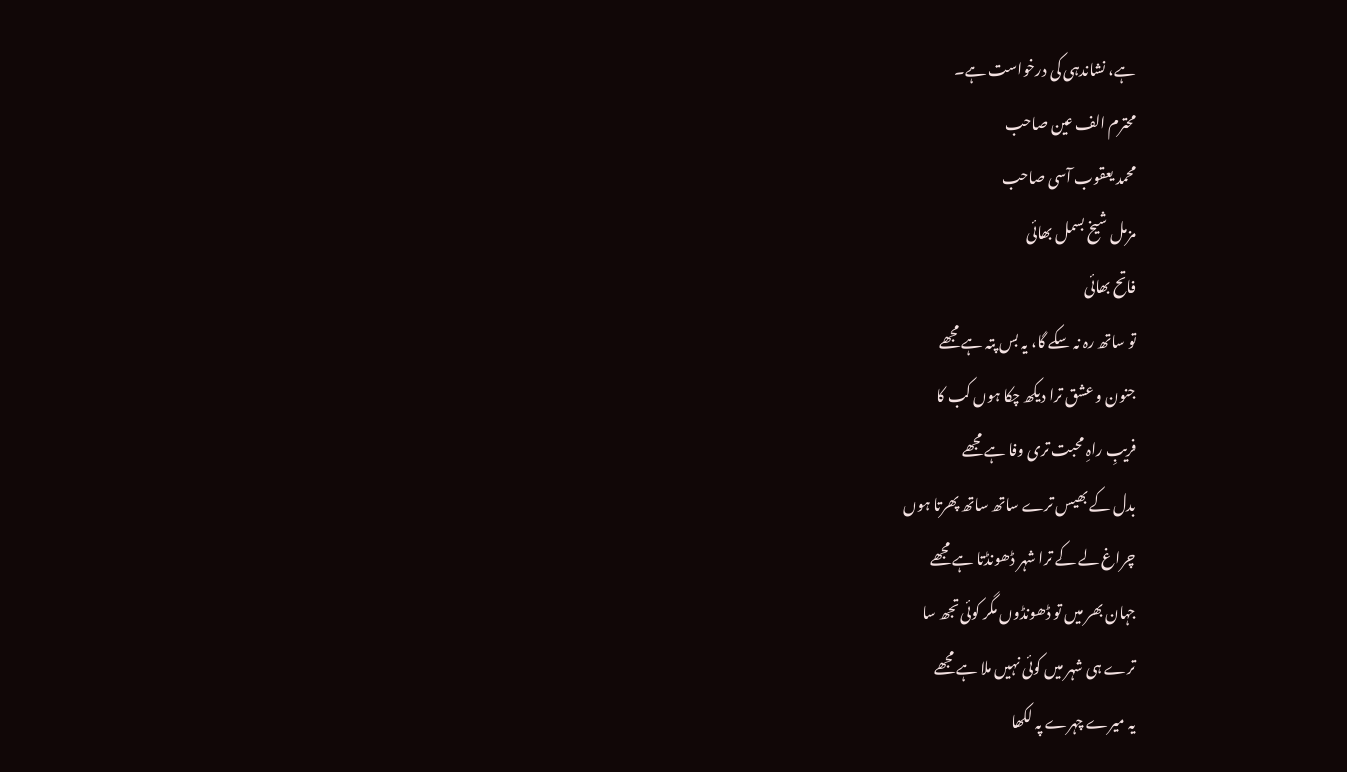ہے، نشاندہی کی درخواست ہے۔
محترم الف عین صاحب
محمد یعقوب آسی صاحب
مزمل شیخ بسمل بھائی
فاتح بھائی
تو ساتھ رہ نہ سکے گا، یہ بس پتہ ہے مجھے
جنون و عشق ترا دیکھ چکا ہوں کب کا
فریبِ راہِ محبت تری وفا ہے مجھے
بدل کے بھیس ترے ساتھ ساتھ پھرتا ہوں
چراغ لے کے ترا شہر ڈھونڈتا ہے مجھے
جہان بھر میں تو ڈھونڈوں مگر کوئی تجھ سا
ترے ہی شہر میں کوئی نہیں ملا ہے مجھے
یہ میرے چہرے پہ لکھا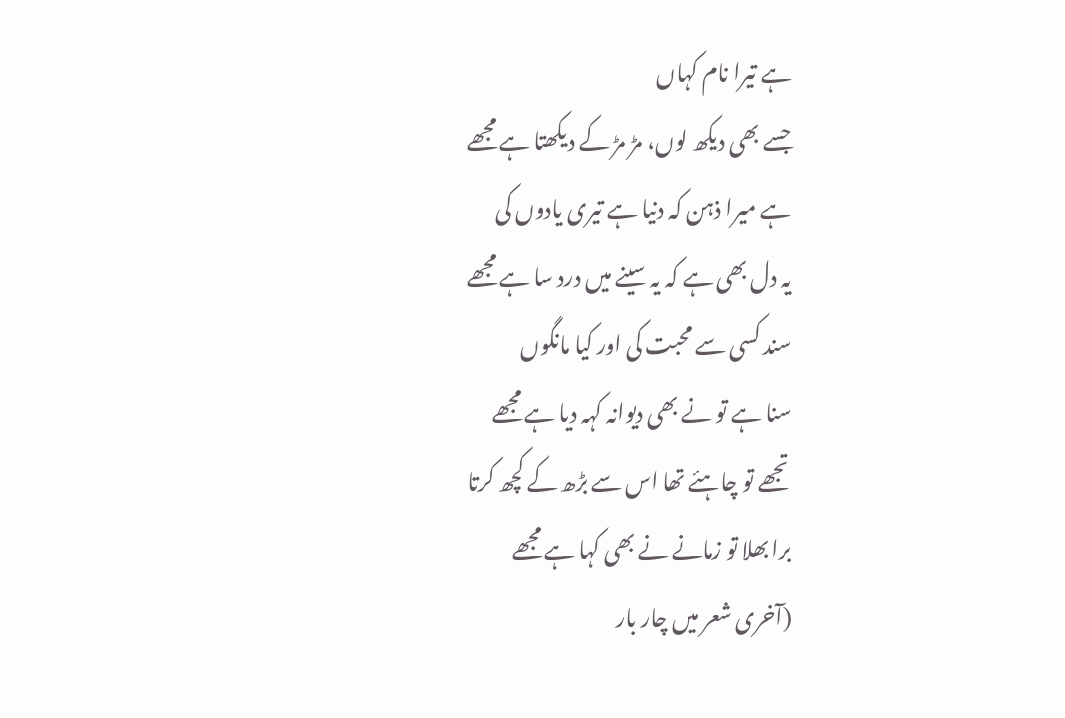ہے تیرا نام کہاں
جسے بھی دیکھ لوں، مڑ مڑ کے دیکھتا ہے مجھے
ہے میرا ذہن کہ دنیا ہے تیری یادوں کی
یہ دل بھی ہے کہ یہ سینے میں درد سا ہے مجھے
سند کسی سے محبت کی اور کیا مانگوں
سنا ہے تو نے بھی دیوانہ کہہ دیا ہے مجھے
تجھے تو چاہئے تھا اس سے بڑھ کے کچھ کرتا
برا بھلا تو زمانے نے بھی کہا ہے مجھے
(آخری شعر میں چار بار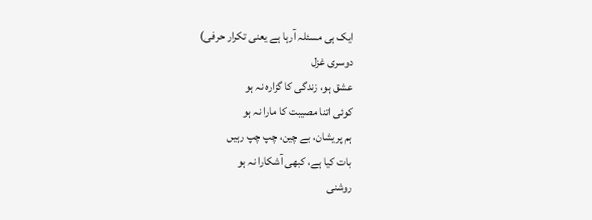ایک ہی مسئلہ آرہا ہے یعنی تکرار حرفی)
دوسری غزل
عشق ہو، زندگی کا گزارہ نہ ہو
کوئی اتنا مصیبت کا مارا نہ ہو
ہم پریشان، بے چین، چپ چپ رہیں
بات کیا ہے، کبھی آشکارا نہ ہو
روشنی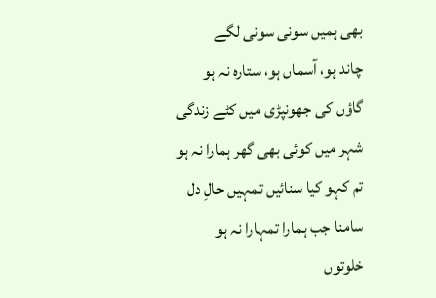بھی ہمیں سونی سونی لگے
چاند ہو، آسماں ہو، ستارہ نہ ہو
گاؤں کی جھونپڑی میں کٹے زندگی
شہر میں کوئی بھی گھر ہمارا نہ ہو
تم کہو کیا سنائیں تمہیں حالِ دل
سامنا جب ہمارا تمہارا نہ ہو
خلوتوں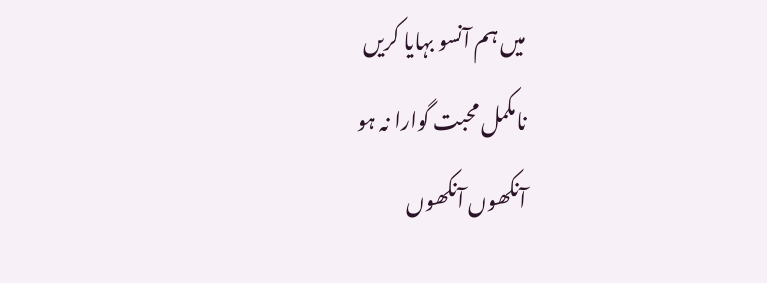میں ہم آنسو بہایا کریں
نامکمل محبت گوارا نہ ہو
آنکھوں آنکھوں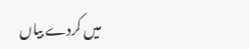میں کردے بیاں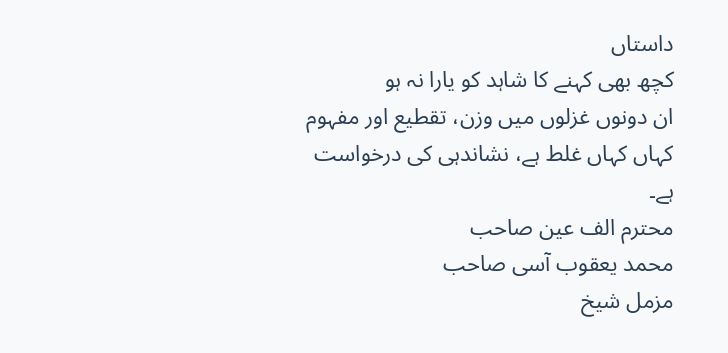داستاں
کچھ بھی کہنے کا شاہد کو یارا نہ ہو
ان دونوں غزلوں میں وزن، تقطیع اور مفہوم کہاں کہاں غلط ہے، نشاندہی کی درخواست ہے۔
محترم الف عین صاحب
محمد یعقوب آسی صاحب
مزمل شیخ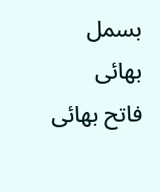بسمل بھائی
فاتح بھائی